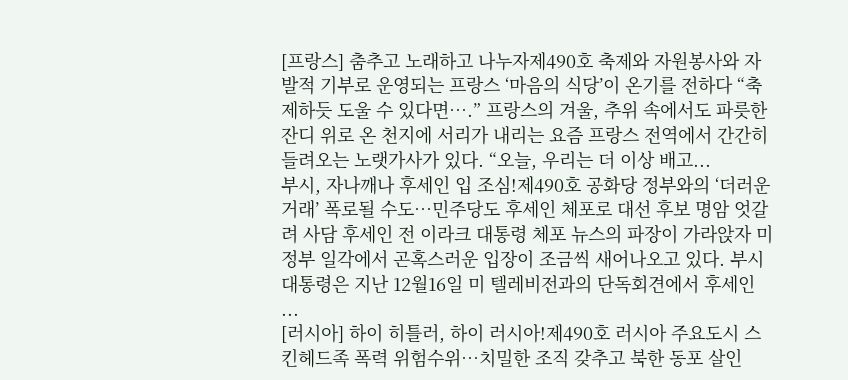[프랑스] 춤추고 노래하고 나누자제490호 축제와 자원봉사와 자발적 기부로 운영되는 프랑스 ‘마음의 식당’이 온기를 전하다 “축제하듯 도울 수 있다면….” 프랑스의 겨울, 추위 속에서도 파릇한 잔디 위로 온 천지에 서리가 내리는 요즘 프랑스 전역에서 간간히 들려오는 노랫가사가 있다. “오늘, 우리는 더 이상 배고...
부시, 자나깨나 후세인 입 조심!제490호 공화당 정부와의 ‘더러운 거래’ 폭로될 수도…민주당도 후세인 체포로 대선 후보 명암 엇갈려 사담 후세인 전 이라크 대통령 체포 뉴스의 파장이 가라앉자 미 정부 일각에서 곤혹스러운 입장이 조금씩 새어나오고 있다. 부시 대통령은 지난 12월16일 미 텔레비전과의 단독회견에서 후세인 ...
[러시아] 하이 히틀러, 하이 러시아!제490호 러시아 주요도시 스킨헤드족 폭력 위험수위…치밀한 조직 갖추고 북한 동포 살인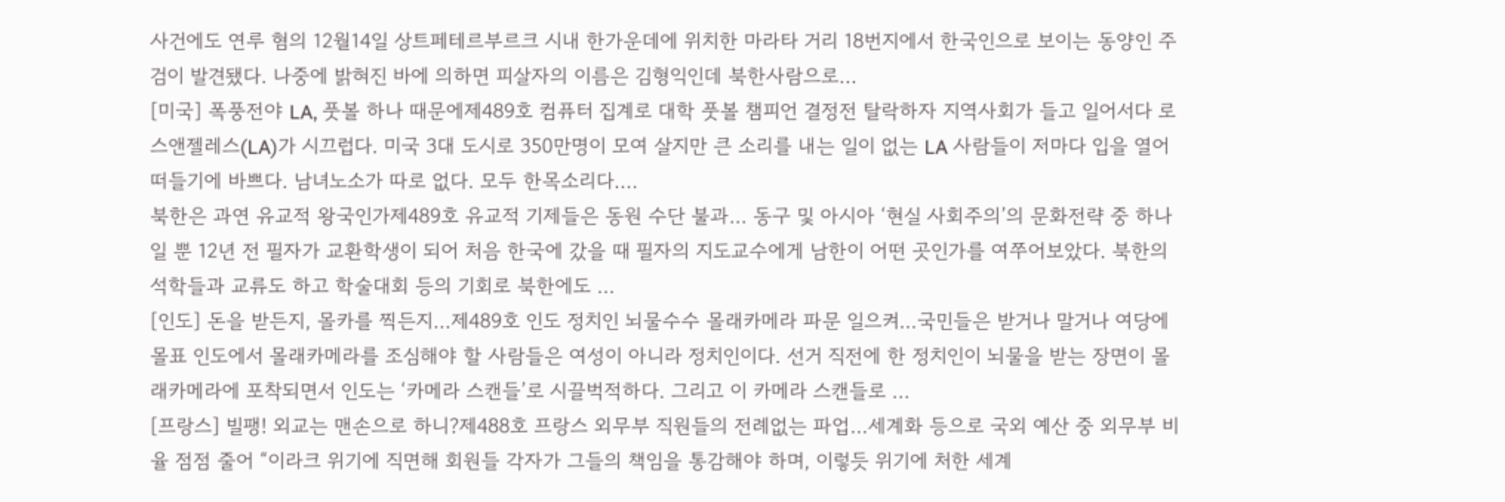사건에도 연루 혐의 12월14일 상트페테르부르크 시내 한가운데에 위치한 마라타 거리 18번지에서 한국인으로 보이는 동양인 주검이 발견됐다. 나중에 밝혀진 바에 의하면 피살자의 이름은 김형익인데 북한사람으로...
[미국] 폭풍전야 LA, 풋볼 하나 때문에제489호 컴퓨터 집계로 대학 풋볼 챔피언 결정전 탈락하자 지역사회가 들고 일어서다 로스앤젤레스(LA)가 시끄럽다. 미국 3대 도시로 350만명이 모여 살지만 큰 소리를 내는 일이 없는 LA 사람들이 저마다 입을 열어 떠들기에 바쁘다. 남녀노소가 따로 없다. 모두 한목소리다....
북한은 과연 유교적 왕국인가제489호 유교적 기제들은 동원 수단 불과… 동구 및 아시아 ‘현실 사회주의’의 문화전략 중 하나일 뿐 12년 전 필자가 교환학생이 되어 처음 한국에 갔을 때 필자의 지도교수에게 남한이 어떤 곳인가를 여쭈어보았다. 북한의 석학들과 교류도 하고 학술대회 등의 기회로 북한에도 ...
[인도] 돈을 받든지, 몰카를 찍든지…제489호 인도 정치인 뇌물수수 몰래카메라 파문 일으켜…국민들은 받거나 말거나 여당에 몰표 인도에서 몰래카메라를 조심해야 할 사람들은 여성이 아니라 정치인이다. 선거 직전에 한 정치인이 뇌물을 받는 장면이 몰래카메라에 포착되면서 인도는 ‘카메라 스캔들’로 시끌벅적하다. 그리고 이 카메라 스캔들로 ...
[프랑스] 빌팽! 외교는 맨손으로 하니?제488호 프랑스 외무부 직원들의 전례없는 파업…세계화 등으로 국외 예산 중 외무부 비율 점점 줄어 “이라크 위기에 직면해 회원들 각자가 그들의 책임을 통감해야 하며, 이렇듯 위기에 처한 세계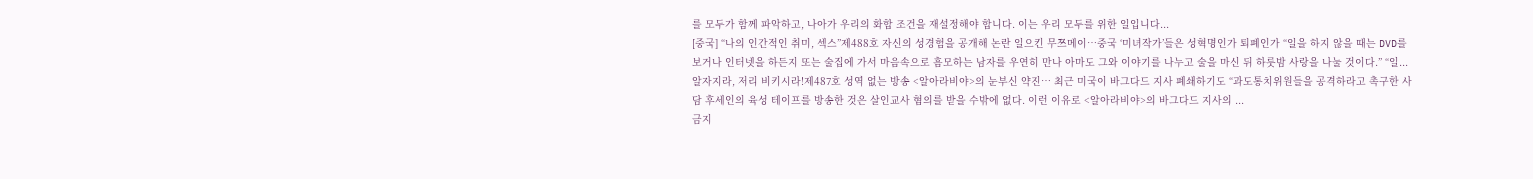를 모두가 함께 파악하고, 나아가 우리의 화합 조건을 재설정해야 합니다. 이는 우리 모두를 위한 일입니다...
[중국] “나의 인간적인 취미, 섹스”제488호 자신의 성경험을 공개해 논란 일으킨 무쯔메이…중국 ‘미녀작가’들은 성혁명인가 퇴폐인가 “일을 하지 않을 때는 DVD를 보거나 인터넷을 하든지 또는 술집에 가서 마음속으로 흠모하는 남자를 우연히 만나 아마도 그와 이야기를 나누고 술을 마신 뒤 하룻밤 사랑을 나눌 것이다.” “일...
알자지라, 저리 비키시라!제487호 성역 없는 방송 <알아라비야>의 눈부신 약진… 최근 미국이 바그다드 지사 폐쇄하기도 “과도통치위원들을 공격하라고 촉구한 사담 후세인의 육성 테이프를 방송한 것은 살인교사 혐의를 받을 수밖에 없다. 이런 이유로 <알아라비야>의 바그다드 지사의 ...
금지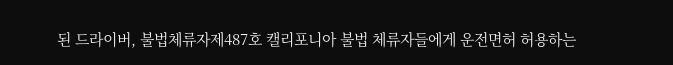된 드라이버, 불법체류자제487호 캘리포니아 불법 체류자들에게 운전면허 허용하는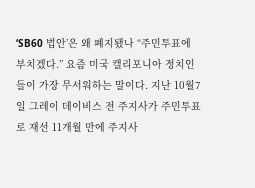‘SB60 법안’은 왜 폐지됐나 “주민투표에 부치겠다.” 요즘 미국 캘리포니아 정치인들이 가장 무서워하는 말이다. 지난 10월7일 그레이 데이비스 전 주지사가 주민투표로 재선 11개월 만에 주지사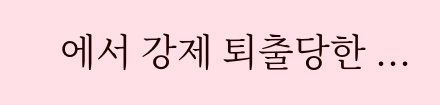에서 강제 퇴출당한 ...